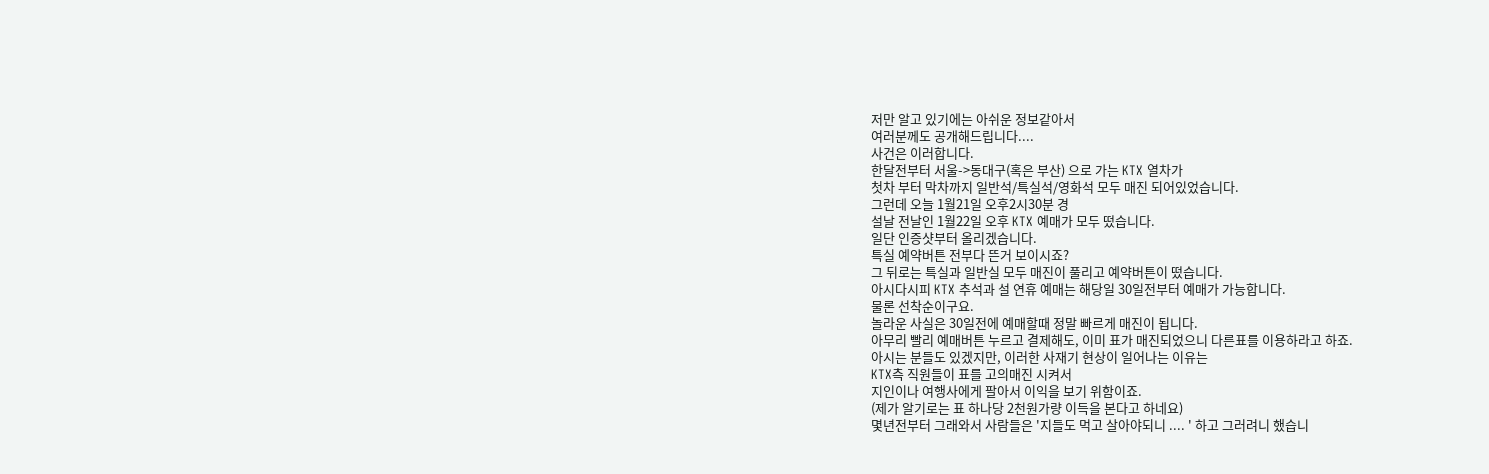저만 알고 있기에는 아쉬운 정보같아서
여러분께도 공개해드립니다....
사건은 이러합니다.
한달전부터 서울->동대구(혹은 부산) 으로 가는 KTX 열차가
첫차 부터 막차까지 일반석/특실석/영화석 모두 매진 되어있었습니다.
그런데 오늘 1월21일 오후2시30분 경
설날 전날인 1월22일 오후 KTX 예매가 모두 떴습니다.
일단 인증샷부터 올리겠습니다.
특실 예약버튼 전부다 뜬거 보이시죠?
그 뒤로는 특실과 일반실 모두 매진이 풀리고 예약버튼이 떴습니다.
아시다시피 KTX 추석과 설 연휴 예매는 해당일 30일전부터 예매가 가능합니다.
물론 선착순이구요.
놀라운 사실은 30일전에 예매할때 정말 빠르게 매진이 됩니다.
아무리 빨리 예매버튼 누르고 결제해도, 이미 표가 매진되었으니 다른표를 이용하라고 하죠.
아시는 분들도 있겠지만, 이러한 사재기 현상이 일어나는 이유는
KTX측 직원들이 표를 고의매진 시켜서
지인이나 여행사에게 팔아서 이익을 보기 위함이죠.
(제가 알기로는 표 하나당 2천원가량 이득을 본다고 하네요)
몇년전부터 그래와서 사람들은 '지들도 먹고 살아야되니 .... ' 하고 그러려니 했습니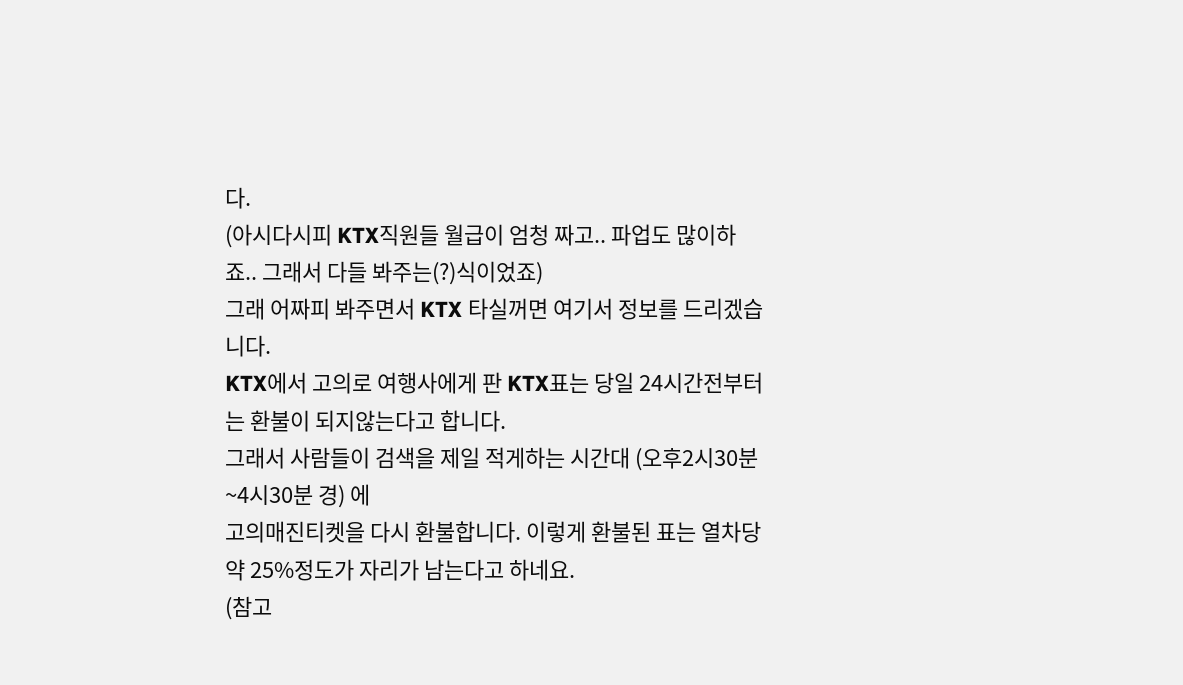다.
(아시다시피 KTX직원들 월급이 엄청 짜고.. 파업도 많이하죠.. 그래서 다들 봐주는(?)식이었죠)
그래 어짜피 봐주면서 KTX 타실꺼면 여기서 정보를 드리겠습니다.
KTX에서 고의로 여행사에게 판 KTX표는 당일 24시간전부터는 환불이 되지않는다고 합니다.
그래서 사람들이 검색을 제일 적게하는 시간대 (오후2시30분~4시30분 경) 에
고의매진티켓을 다시 환불합니다. 이렇게 환불된 표는 열차당 약 25%정도가 자리가 남는다고 하네요.
(참고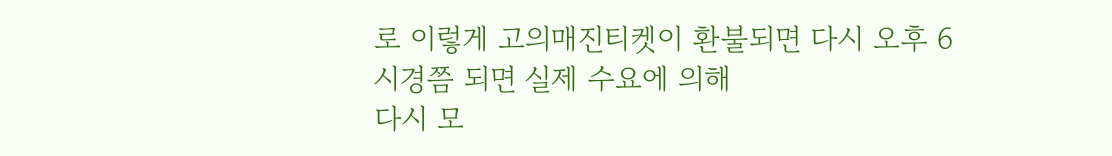로 이렇게 고의매진티켓이 환불되면 다시 오후 6시경쯤 되면 실제 수요에 의해
다시 모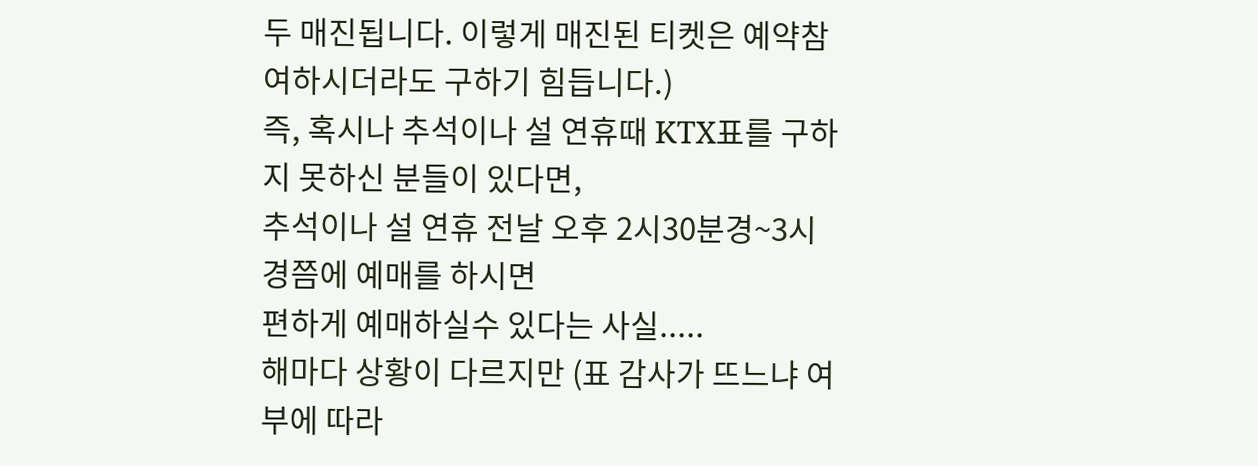두 매진됩니다. 이렇게 매진된 티켓은 예약참여하시더라도 구하기 힘듭니다.)
즉, 혹시나 추석이나 설 연휴때 KTX표를 구하지 못하신 분들이 있다면,
추석이나 설 연휴 전날 오후 2시30분경~3시경쯤에 예매를 하시면
편하게 예매하실수 있다는 사실.....
해마다 상황이 다르지만 (표 감사가 뜨느냐 여부에 따라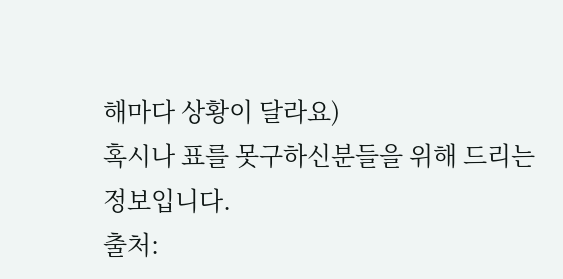해마다 상황이 달라요)
혹시나 표를 못구하신분들을 위해 드리는 정보입니다.
출처: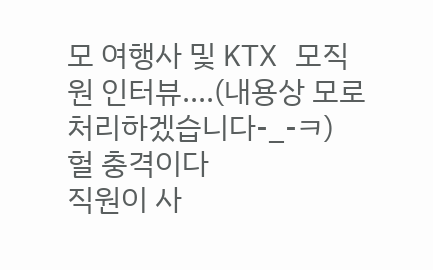모 여행사 및 KTX 모직원 인터뷰....(내용상 모로 처리하겠습니다-_-ㅋ)
헐 충격이다
직원이 사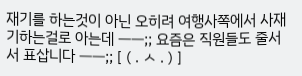재기를 하는것이 아닌 오히려 여행사쪽에서 사재기하는걸로 아는데 ㅡㅡ;; 요즘은 직원들도 줄서서 표삽니다 ㅡㅡ;; [ ( . ㅅ . ) ]